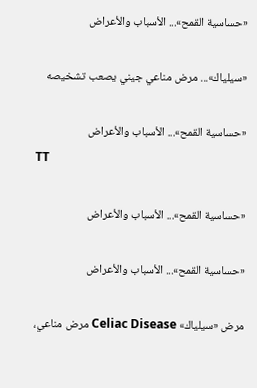«حساسية القمح»... الأسباب والأعراض

«سيلياك»... مرض مناعي جيني يصعب تشخيصه

«حساسية القمح»... الأسباب والأعراض
TT

«حساسية القمح»... الأسباب والأعراض

«حساسية القمح»... الأسباب والأعراض

مرض «سيلياك» Celiac Disease مرض مناعي،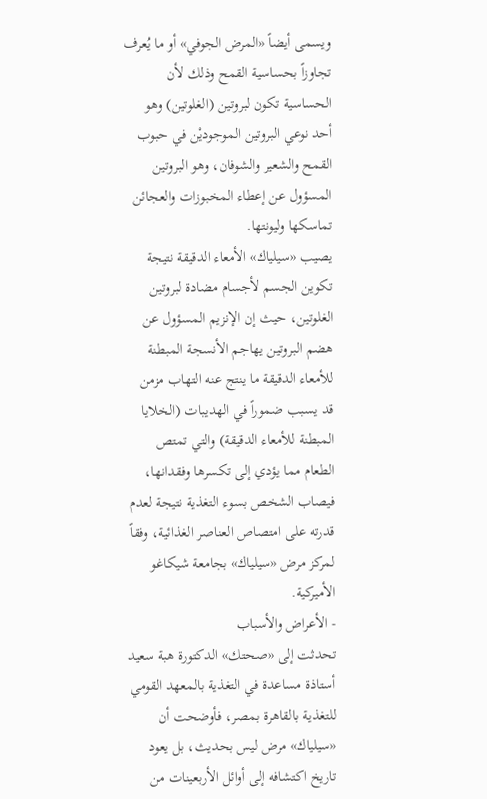ويسمى أيضاً «المرض الجوفي» أو ما يُعرف تجاوزاً بحساسية القمح وذلك لأن الحساسية تكون لبروتين (الغلوتين) وهو أحد نوعي البروتين الموجوديْن في حبوب القمح والشعير والشوفان، وهو البروتين المسؤول عن إعطاء المخبوزات والعجائن تماسكها وليونتها.
يصيب «سيلياك» الأمعاء الدقيقة نتيجة تكوين الجسم لأجسام مضادة لبروتين الغلوتين، حيث إن الإنزيم المسؤول عن هضم البروتين يهاجم الأنسجة المبطنة للأمعاء الدقيقة ما ينتج عنه التهاب مزمن قد يسبب ضموراً في الهديبات (الخلايا المبطنة للأمعاء الدقيقة) والتي تمتص الطعام مما يؤدي إلى تكسرها وفقدانها، فيصاب الشخص بسوء التغذية نتيجة لعدم قدرته على امتصاص العناصر الغذائية، وفقاً لمركز مرض «سيلياك» بجامعة شيكاغو الأميركية.
- الأعراض والأسباب
تحدثت إلى «صحتك» الدكتورة هبة سعيد أستاذة مساعدة في التغذية بالمعهد القومي للتغذية بالقاهرة بمصر، فأوضحت أن «سيلياك» مرض ليس بحديث، بل يعود تاريخ اكتشافه إلى أوائل الأربعينات من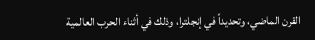القرن الماضي، وتحديداً في إنجلترا، وذلك في أثناء الحرب العالمية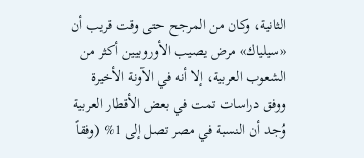الثانية، وكان من المرجح حتى وقت قريب أن «سيلياك» مرض يصيب الأوروبيين أكثر من الشعوب العربية، إلا أنه في الآونة الأخيرة ووفق دراسات تمت في بعض الأقطار العربية وُجد أن النسبة في مصر تصل إلى 1% (وفقاً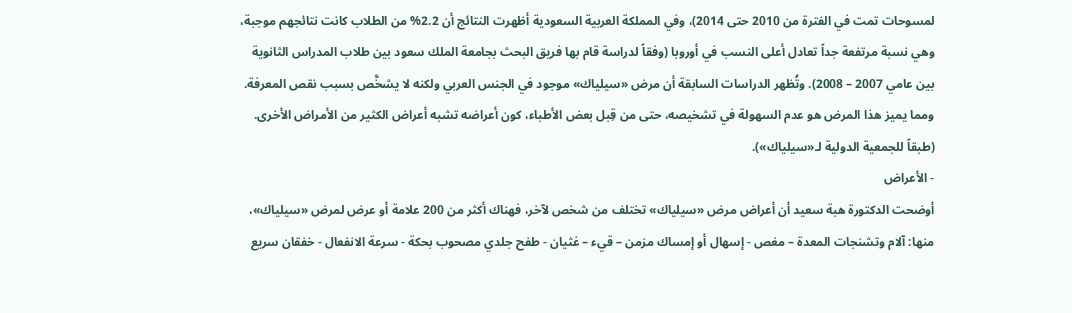لمسوحات تمت في الفترة من 2010 حتى 2014)، وفي المملكة العربية السعودية أظهرت النتائج أن 2.2% من الطلاب كانت نتائجهم موجبة، وهي نسبة مرتفعة جداً تعادل أعلى النسب في أوروبا (وفقاً لدراسة قام بها فريق البحث بجامعة الملك سعود بين طلاب المدراس الثانوية بين عامي 2007 – 2008). وتُظهر الدراسات السابقة أن مرض «سيلياك» موجود في الجنس العربي ولكنه لا يشخَّص بسبب نقص المعرفة.
ومما يميز هذا المرض هو عدم السهولة في تشخيصه، حتى من قِبل بعض الأطباء، كون أعراضه تشبه أعراض الكثير من الأمراض الأخرى. (طبقاً للجمعية الدولية لـ«سيلياك»).
- الأعراض
أوضحت الدكتورة هبة سعيد أن أعراض مرض «سيلياك» تختلف من شخص لآخر، فهناك أكثر من 200 علامة أو عرض لمرض «سيلياك»، منها: آلام وتشنجات المعدة – مغص - إسهال أو إمساك مزمن – قيء – غثيان - طفح جلدي مصحوب بحكة - سرعة الانفعال - خفقان سريع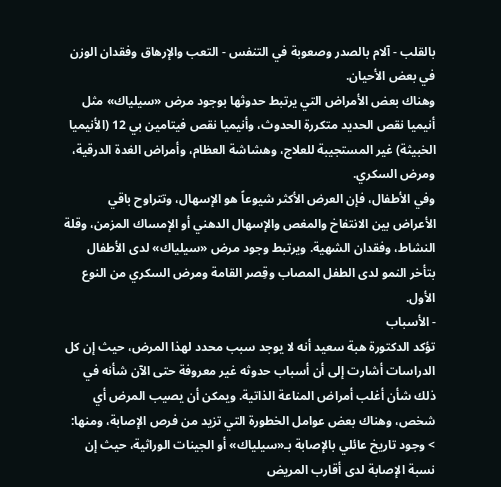بالقلب - آلام بالصدر وصعوبة في التنفس - التعب والإرهاق وفقدان الوزن في بعض الأحيان.
وهناك بعض الأمراض التي يرتبط حدوثها بوجود مرض «سيلياك» مثل أنيميا نقص الحديد متكررة الحدوث، وأنيميا نقص فيتامين بي 12 (الأنيميا الخبيثة) غير المستجيبة للعلاج، وهشاشة العظام، وأمراض الغدة الدرقية، ومرض السكري.
وفي الأطفال، فإن العرض الأكثر شيوعاً هو الإسهال، وتتراوح باقي الأعراض بين الانتفاخ والمغص والإسهال الدهني أو الإمساك المزمن، وقلة النشاط، وفقدان الشهية. ويرتبط وجود مرض «سيلياك» لدى الأطفال بتأخر النمو لدى الطفل المصاب وقِصر القامة ومرض السكري من النوع الأول.
- الأسباب
تؤكد الدكتورة هبة سعيد أنه لا يوجد سبب محدد لهذا المرض، حيث إن كل الدراسات أشارت إلى أن أسباب حدوثه غير معروفة حتى الآن شأنه في ذلك شأن أغلب أمراض المناعة الذاتية. ويمكن أن يصيب المرض أي شخص، وهناك بعض عوامل الخطورة التي تزيد من فرص الإصابة، ومنها:
> وجود تاريخ عائلي بالإصابة بـ«سيلياك» أو الجينات الوراثية، حيث إن نسبة الإصابة لدى أقارب المريض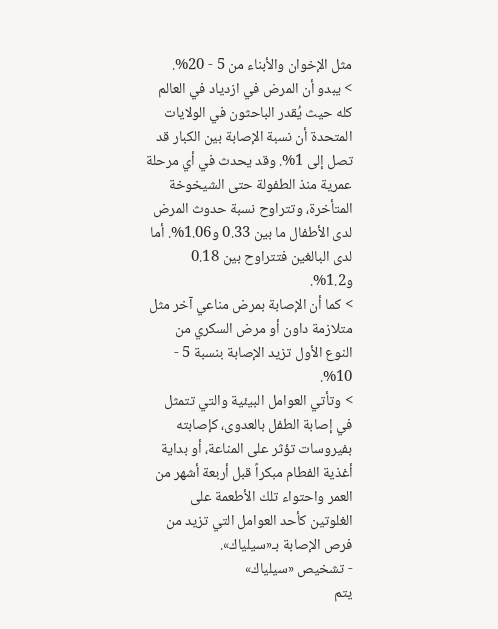مثل الإخوان والأبناء من 5 - 20%.
> يبدو أن المرض في ازدياد في العالم كله حيث يُقدر الباحثون في الولايات المتحدة أن نسبة الإصابة بين الكبار قد تصل إلى 1%. وقد يحدث في أي مرحلة عمرية منذ الطفولة حتى الشيخوخة المتأخرة، وتتراوح نسبة حدوث المرض لدى الأطفال ما بين 0.33 و1.06%. أما لدى البالغين فتتراوح بين 0.18 و1.2%.
> كما أن الإصابة بمرض مناعي آخر مثل متلازمة داون أو مرض السكري من النوع الأول تزيد الإصابة بنسبة 5 - 10%.
> وتأتي العوامل البيئية والتي تتمثل في إصابة الطفل بالعدوى، كإصابته بفيروسات تؤثر على المناعة، أو بداية أغذية الفطام مبكراً قبل أربعة أشهر من العمر واحتواء تلك الأطعمة على الغلوتين كأحد العوامل التي تزيد من فرص الإصابة بـ«سيلياك».
- تشخيص «سيلياك»
يتم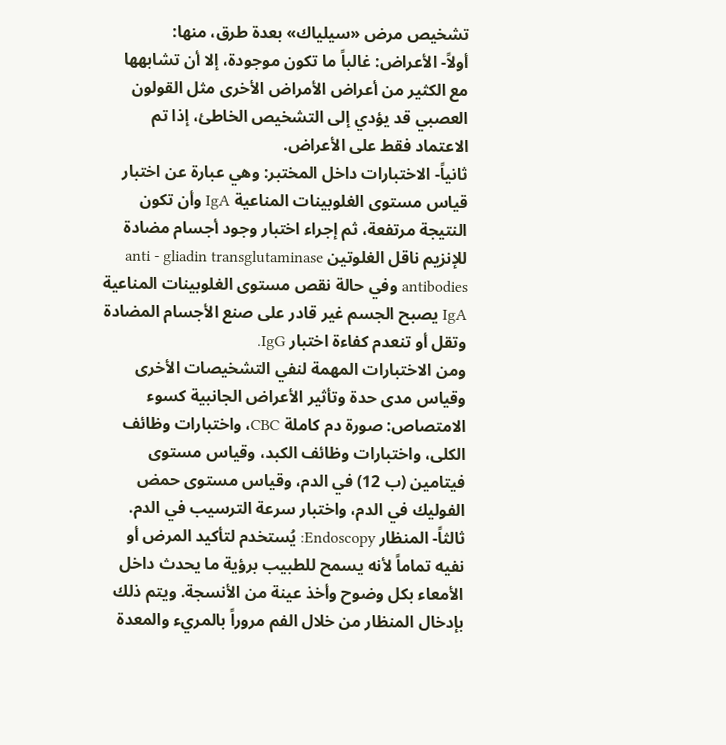تشخيص مرض «سيلياك» بعدة طرق، منها:
أولاً- الأعراض: غالباً ما تكون موجودة، إلا أن تشابهها مع الكثير من أعراض الأمراض الأخرى مثل القولون العصبي قد يؤدي إلى التشخيص الخاطئ، إذا تم الاعتماد فقط على الأعراض.
ثانياً- الاختبارات داخل المختبر: وهي عبارة عن اختبار قياس مستوى الغلوبينات المناعية IgA وأن تكون النتيجة مرتفعة، ثم إجراء اختبار وجود أجسام مضادة للإنزيم ناقل الغلوتين anti - gliadin transglutaminase antibodies وفي حالة نقص مستوى الغلوبينات المناعية IgA يصبح الجسم غير قادر على صنع الأجسام المضادة وتقل أو تنعدم كفاءة اختبار IgG.
ومن الاختبارات المهمة لنفي التشخيصات الأخرى وقياس مدى حدة وتأثير الأعراض الجانبية كسوء الامتصاص: صورة دم كاملة CBC، واختبارات وظائف الكلى، واختبارات وظائف الكبد، وقياس مستوى فيتامين (ب 12) في الدم، وقياس مستوى حمض الفوليك في الدم، واختبار سرعة الترسيب في الدم.
ثالثاً- المنظار Endoscopy: يُستخدم لتأكيد المرض أو نفيه تماماً لأنه يسمح للطبيب برؤية ما يحدث داخل الأمعاء بكل وضوح وأخذ عينة من الأنسجة. ويتم ذلك بإدخال المنظار من خلال الفم مروراً بالمريء والمعدة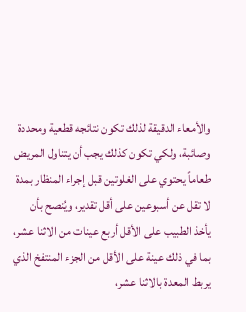والأمعاء الدقيقة لذلك تكون نتائجه قطعية ومحددة وصائبة، ولكي تكون كذلك يجب أن يتناول المريض طعاماً يحتوي على الغلوتين قبل إجراء المنظار بمدة لا تقل عن أسبوعين على أقل تقدير، ويُنصح بأن يأخذ الطبيب على الأقل أربع عينات من الاثنا عشر، بما في ذلك عينة على الأقل من الجزء المنتفخ الذي يربط المعدة بالاثنا عشر،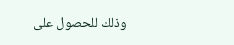وذلك للحصول على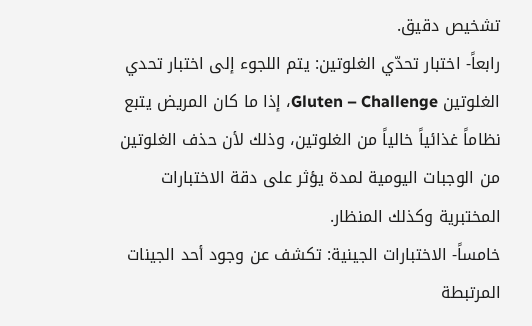تشخيص دقيق.
رابعاً- اختبار تحدّي الغلوتين: يتم اللجوء إلى اختبار تحدي الغلوتين Gluten – Challenge، إذا ما كان المريض يتبع نظاماً غذائياً خالياً من الغلوتين، وذلك لأن حذف الغلوتين من الوجبات اليومية لمدة يؤثر على دقة الاختبارات المختبرية وكذلك المنظار.
خامساً- الاختبارات الجينية: تكشف عن وجود أحد الجينات المرتبطة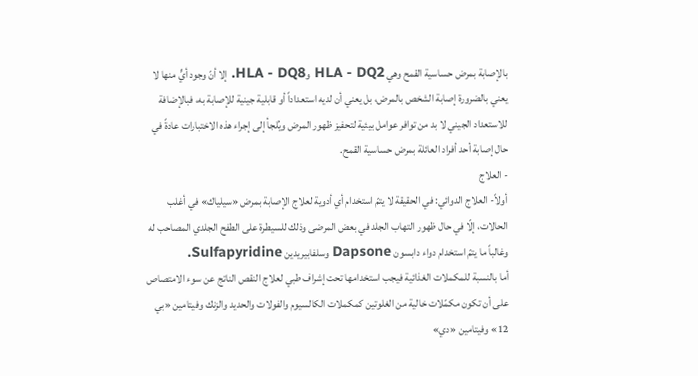بالإصابة بمرض حساسية القمح وهي HLA - DQ2 وHLA - DQ8. إلا أنّ وجود أيٍّ منها لا يعني بالضرورة إصابة الشخص بالمرض، بل يعني أن لديه استعداداً أو قابلية جينية للإصابة به، فبالإضافة للاستعداد الجيني لا بد من توافر عوامل بيئية لتحفيز ظهور المرض ويُلجأ إلى إجراء هذه الاختبارات عادةً في حال إصابة أحد أفراد العائلة بمرض حساسية القمح.
- العلاج
أولاً- العلاج الدوائي: في الحقيقة لا يتمّ استخدام أي أدوية لعلاج الإصابة بمرض «سيلياك» في أغلب الحالات، إلّا في حال ظهور التهاب الجلد في بعض المرضى وذلك للسيطرة على الطفح الجلدي المصاحب له وغالباً ما يتمّ استخدام دواء دابسون Dapsone وسلفابيريدين Sulfapyridine.
أما بالنسبة للمكملات الغذائية فيجب استخدامها تحت إشراف طبي لعلاج النقص الناتج عن سوء الامتصاص على أن تكون مكمّلات خالية من الغلوتين كمكملات الكالسيوم والفولات والحديد والزنك وفيتامين «بي 12» وفيتامين «دي»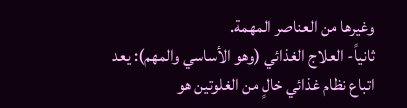وغيرها من العناصر المهمة.
ثانياً- العلاج الغذائي (وهو الأساسي والمهم): يعد اتباع نظام غذائي خالٍ من الغلوتين هو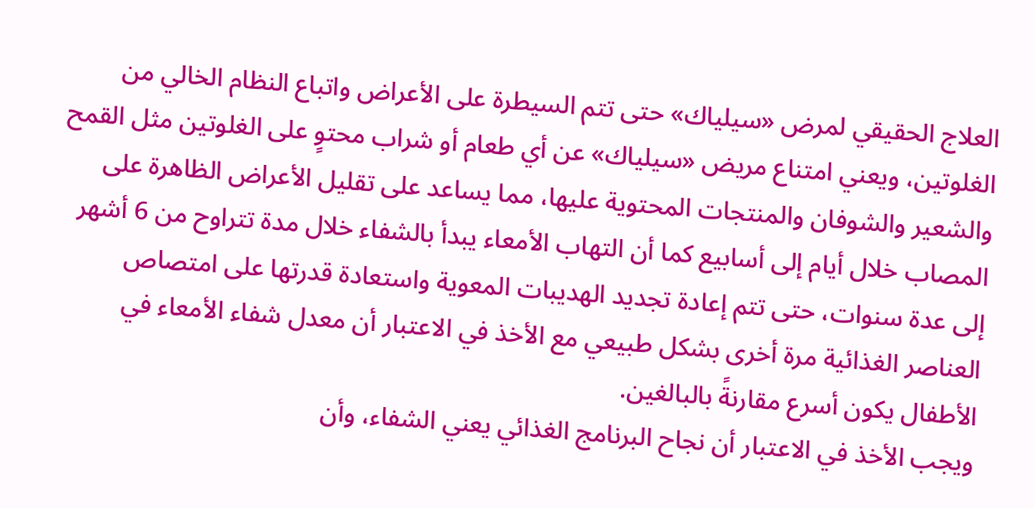العلاج الحقيقي لمرض «سيلياك» حتى تتم السيطرة على الأعراض واتباع النظام الخالي من الغلوتين، ويعني امتناع مريض «سيلياك» عن أي طعام أو شراب محتوٍ على الغلوتين مثل القمح والشعير والشوفان والمنتجات المحتوية عليها، مما يساعد على تقليل الأعراض الظاهرة على المصاب خلال أيام إلى أسابيع كما أن التهاب الأمعاء يبدأ بالشفاء خلال مدة تتراوح من 6 أشهر إلى عدة سنوات، حتى تتم إعادة تجديد الهديبات المعوية واستعادة قدرتها على امتصاص العناصر الغذائية مرة أخرى بشكل طبيعي مع الأخذ في الاعتبار أن معدل شفاء الأمعاء في الأطفال يكون أسرع مقارنةً بالبالغين.
ويجب الأخذ في الاعتبار أن نجاح البرنامج الغذائي يعني الشفاء، وأن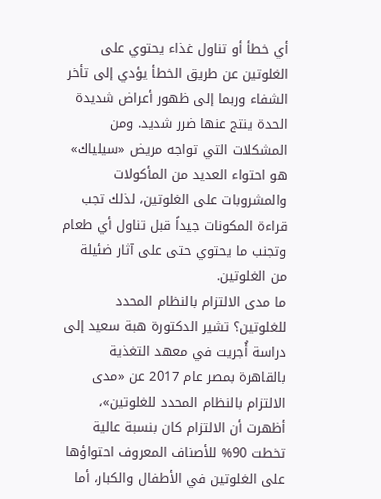أي خطأ أو تناول غذاء يحتوي على الغلوتين عن طريق الخطأ يؤدي إلى تأخر الشفاء وربما إلى ظهور أعراض شديدة الحدة ينتج عنها ضرر شديد. ومن المشكلات التي تواجه مريض «سيلياك» هو احتواء العديد من المأكولات والمشروبات على الغلوتين، لذلك تجب قراءة المكونات جيداً قبل تناول أي طعام وتجنب ما يحتوي حتى على آثار ضئيلة من الغلوتين.
ما مدى الالتزام بالنظام المحدد للغلوتين؟ تشير الدكتورة هبة سعيد إلى دراسة أُجريت في معهد التغذية بالقاهرة بمصر عام 2017 عن «مدى الالتزام بالنظام المحدد للغلوتين»، أظهرت أن الالتزام كان بنسبة عالية تخطت 90% للأصناف المعروف احتواؤها على الغلوتين في الأطفال والكبار، أما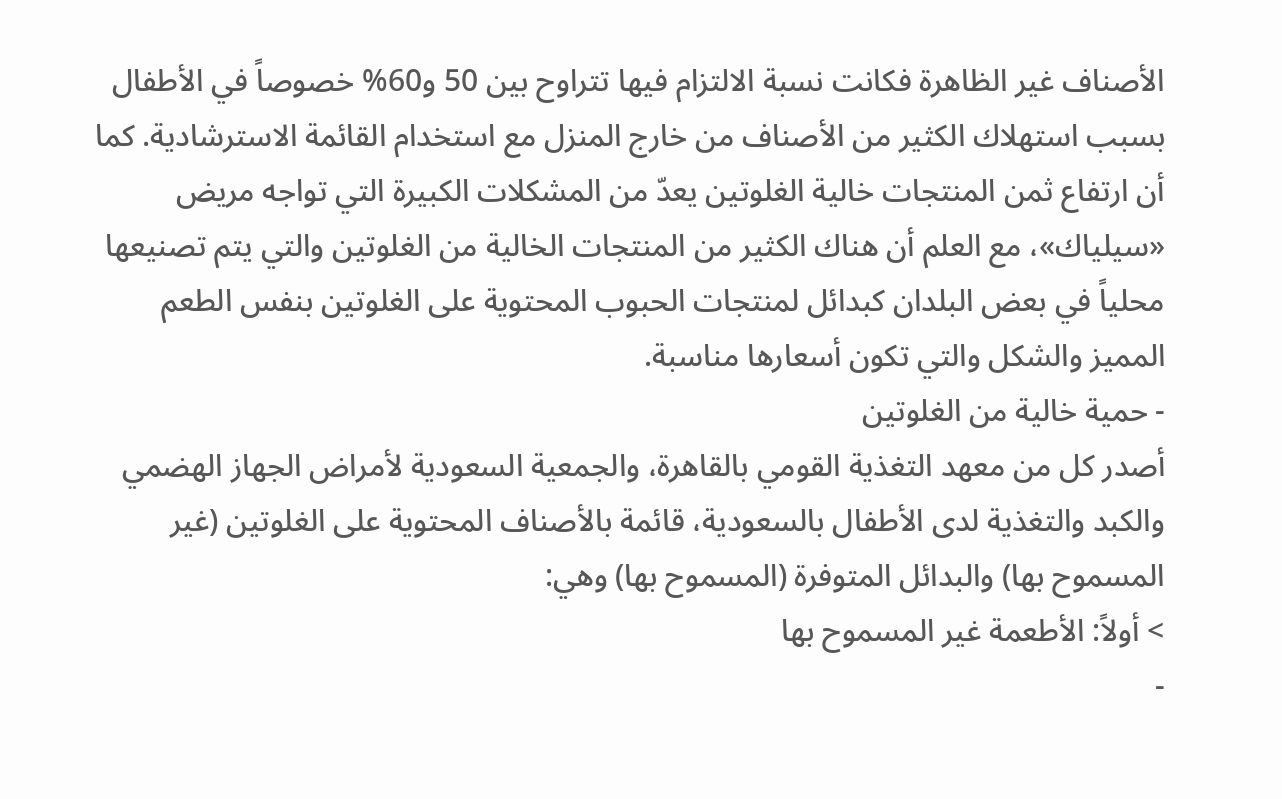الأصناف غير الظاهرة فكانت نسبة الالتزام فيها تتراوح بين 50 و60% خصوصاً في الأطفال بسبب استهلاك الكثير من الأصناف من خارج المنزل مع استخدام القائمة الاسترشادية. كما أن ارتفاع ثمن المنتجات خالية الغلوتين يعدّ من المشكلات الكبيرة التي تواجه مريض «سيلياك»، مع العلم أن هناك الكثير من المنتجات الخالية من الغلوتين والتي يتم تصنيعها محلياً في بعض البلدان كبدائل لمنتجات الحبوب المحتوية على الغلوتين بنفس الطعم المميز والشكل والتي تكون أسعارها مناسبة.
- حمية خالية من الغلوتين
أصدر كل من معهد التغذية القومي بالقاهرة، والجمعية السعودية لأمراض الجهاز الهضمي والكبد والتغذية لدى الأطفال بالسعودية، قائمة بالأصناف المحتوية على الغلوتين (غير المسموح بها) والبدائل المتوفرة (المسموح بها) وهي:
> أولاً: الأطعمة غير المسموح بها
-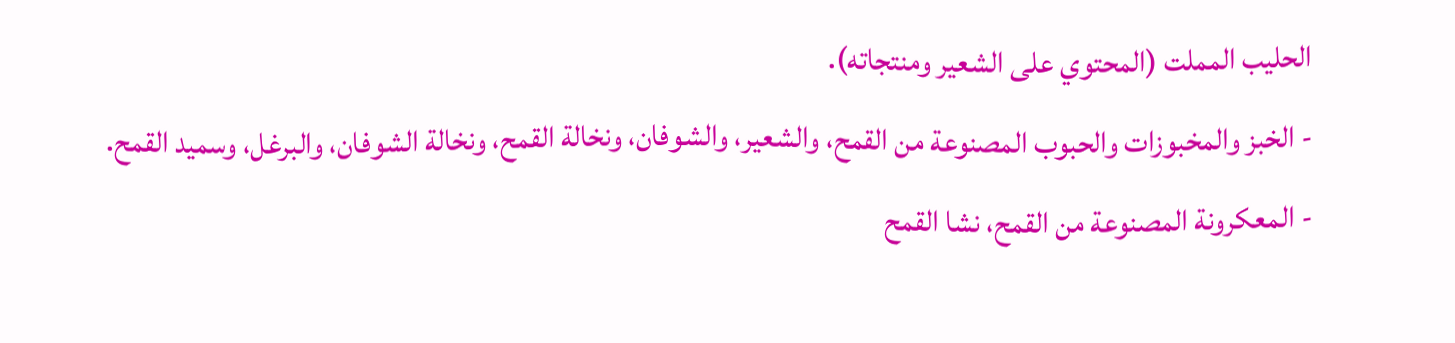الحليب المملت (المحتوي على الشعير ومنتجاته).
- الخبز والمخبوزات والحبوب المصنوعة من القمح، والشعير، والشوفان، ونخالة القمح، ونخالة الشوفان، والبرغل، وسميد القمح.
- المعكرونة المصنوعة من القمح، نشا القمح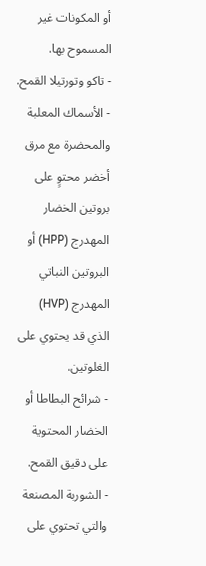أو المكونات غير المسموح بها.
- تاكو وتورتيلا القمح.
- الأسماك المعلبة والمحضرة مع مرق أخضر محتوٍ على بروتين الخضار المهدرج (HPP) أو البروتين النباتي المهدرج (HVP) الذي قد يحتوي على الغلوتين.
- شرائح البطاطا أو الخضار المحتوية على دقيق القمح.
- الشوربة المصنعة والتي تحتوي على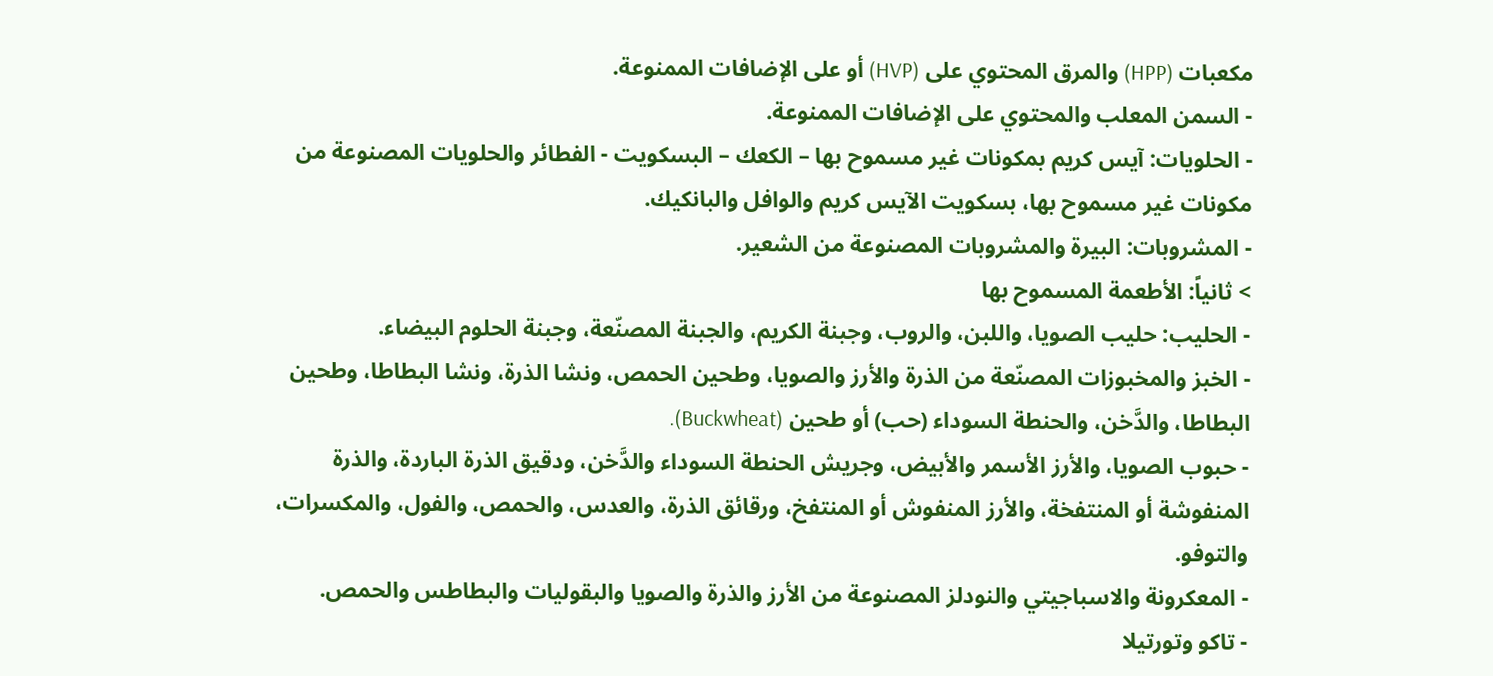مكعبات (HPP) والمرق المحتوي على (HVP) أو على الإضافات الممنوعة.
- السمن المعلب والمحتوي على الإضافات الممنوعة.
- الحلويات: آيس كريم بمكونات غير مسموح بها – الكعك – البسكويت - الفطائر والحلويات المصنوعة من مكونات غير مسموح بها، بسكويت الآيس كريم والوافل والبانكيك.
- المشروبات: البيرة والمشروبات المصنوعة من الشعير.
> ثانياً: الأطعمة المسموح بها
- الحليب: حليب الصويا، واللبن، والروب، وجبنة الكريم، والجبنة المصنّعة، وجبنة الحلوم البيضاء.
- الخبز والمخبوزات المصنّعة من الذرة والأرز والصويا، وطحين الحمص، ونشا الذرة، ونشا البطاطا، وطحين البطاطا، والدَّخن، والحنطة السوداء (حب) أو طحين (Buckwheat).
- حبوب الصويا، والأرز الأسمر والأبيض، وجريش الحنطة السوداء والدَّخن، ودقيق الذرة الباردة، والذرة المنفوشة أو المنتفخة، والأرز المنفوش أو المنتفخ، ورقائق الذرة، والعدس، والحمص، والفول، والمكسرات، والتوفو.
- المعكرونة والاسباجيتي والنودلز المصنوعة من الأرز والذرة والصويا والبقوليات والبطاطس والحمص.
- تاكو وتورتيلا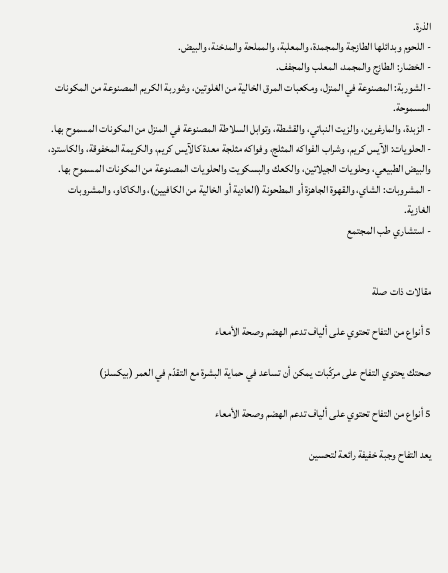الذرة.
- اللحوم وبدائلها الطازجة والمجمدة، والمعلبة، والمملحة والمدخنة، والبيض.
- الخضار: الطازج والمجمد، المعلب والمجفف.
- الشوربة: المصنوعة في المنزل، ومكعبات المرق الخالية من الغلوتين، وشوربة الكريم المصنوعة من المكونات المسموحة.
- الزبدة، والمارغرين، والزيت النباتي، والقشطة، وتوابل السلاطة المصنوعة في المنزل من المكونات المسموح بها.
- الحلويات: الآيس كريم، وشراب الفواكه المثلج، وفواكه مثلجة معدة كالآيس كريم، والكريمة المخفوقة، والكاسترد، والبيض الطبيعي، وحلويات الجيلاتين، والكعك والبسكويت والحلويات المصنوعة من المكونات المسموح بها.
- المشروبات: الشاي، والقهوة الجاهزة أو المطحونة (العادية أو الخالية من الكافيين)، والكاكاو، والمشروبات الغازية.
- استشاري طب المجتمع


مقالات ذات صلة

5 أنواع من التفاح تحتوي على ألياف تدعم الهضم وصحة الأمعاء

صحتك يحتوي التفاح على مركّبات يمكن أن تساعد في حماية البشرة مع التقدّم في العمر (بيكسلز)

5 أنواع من التفاح تحتوي على ألياف تدعم الهضم وصحة الأمعاء

يعد التفاح وجبة خفيفة رائعة لتحسين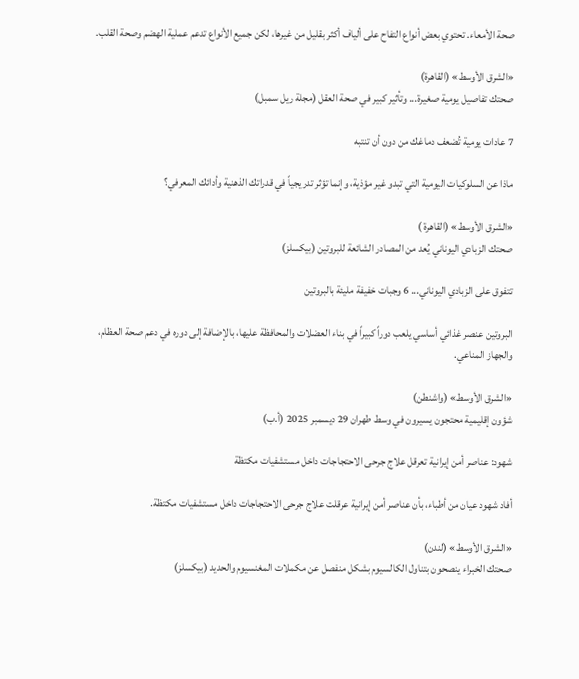صحة الأمعاء. تحتوي بعض أنواع التفاح على ألياف أكثر بقليل من غيرها، لكن جميع الأنواع تدعم عملية الهضم وصحة القلب.

«الشرق الأوسط» (القاهرة)
صحتك تفاصيل يومية صغيرة... وتأثير كبير في صحة العقل (مجلة ريل سمبل)

7 عادات يومية تُضعف دماغك من دون أن تنتبه

ماذا عن السلوكيات اليومية التي تبدو غير مؤذية، وإنما تؤثر تدريجياً في قدراتك الذهنية وأدائك المعرفي؟

«الشرق الأوسط» (القاهرة )
صحتك الزبادي اليوناني يُعد من المصادر الشائعة للبروتين (بيكسلز)

تتفوق على الزبادي اليوناني... 6 وجبات خفيفة مليئة بالبروتين

البروتين عنصر غذائي أساسي يلعب دوراً كبيراً في بناء العضلات والمحافظة عليها، بالإضافة إلى دوره في دعم صحة العظام، والجهاز المناعي.

«الشرق الأوسط» (واشنطن)
شؤون إقليمية محتجون يسيرون في وسط طهران 29 ديسمبر 2025 (أ.ب)

شهود: عناصر أمن إيرانية تعرقل علاج جرحى الاحتجاجات داخل مستشفيات مكتظة

أفاد شهود عيان من أطباء، بأن عناصر أمن إيرانية عرقلت علاج جرحى الاحتجاجات داخل مستشفيات مكتظة.

«الشرق الأوسط» (لندن)
صحتك الخبراء ينصحون بتناول الكالسيوم بشكل منفصل عن مكملات المغنسيوم والحديد (بيكسلز)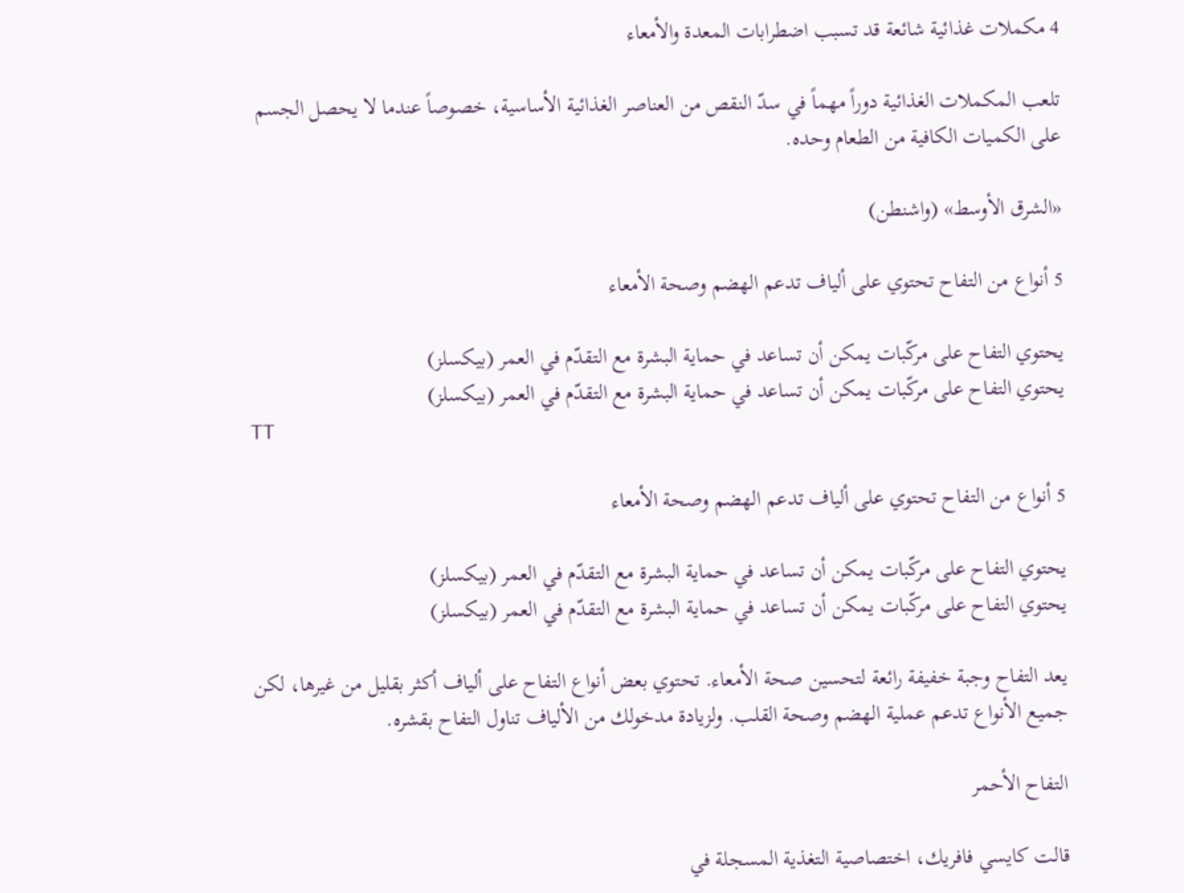4 مكملات غذائية شائعة قد تسبب اضطرابات المعدة والأمعاء

تلعب المكملات الغذائية دوراً مهماً في سدّ النقص من العناصر الغذائية الأساسية، خصوصاً عندما لا يحصل الجسم على الكميات الكافية من الطعام وحده.

«الشرق الأوسط» (واشنطن)

5 أنواع من التفاح تحتوي على ألياف تدعم الهضم وصحة الأمعاء

يحتوي التفاح على مركّبات يمكن أن تساعد في حماية البشرة مع التقدّم في العمر (بيكسلز)
يحتوي التفاح على مركّبات يمكن أن تساعد في حماية البشرة مع التقدّم في العمر (بيكسلز)
TT

5 أنواع من التفاح تحتوي على ألياف تدعم الهضم وصحة الأمعاء

يحتوي التفاح على مركّبات يمكن أن تساعد في حماية البشرة مع التقدّم في العمر (بيكسلز)
يحتوي التفاح على مركّبات يمكن أن تساعد في حماية البشرة مع التقدّم في العمر (بيكسلز)

يعد التفاح وجبة خفيفة رائعة لتحسين صحة الأمعاء. تحتوي بعض أنواع التفاح على ألياف أكثر بقليل من غيرها، لكن جميع الأنواع تدعم عملية الهضم وصحة القلب. ولزيادة مدخولك من الألياف تناول التفاح بقشره.

التفاح الأحمر

قالت كايسي فافريك، اختصاصية التغذية المسجلة في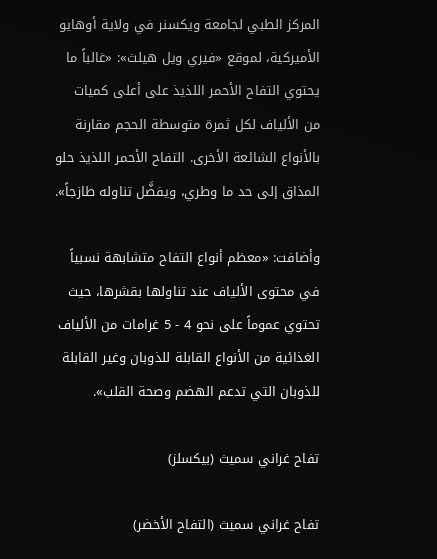المركز الطبي لجامعة ويكسنر في ولاية أوهايو الأميركية، لموقع «فيري ويل هيلث»: «غالباً ما يحتوي التفاح الأحمر اللذيذ على أعلى كميات من الألياف لكل ثمرة متوسطة الحجم مقارنة بالأنواع الشائعة الأخرى. التفاح الأحمر اللذيذ حلو المذاق إلى حد ما وطري، ويفضَّل تناوله طازجاً».

وأضافت: «معظم أنواع التفاح متشابهة نسبياً في محتوى الألياف عند تناولها بقشرها، حيث تحتوي عموماً على نحو 4 - 5 غرامات من الألياف الغذائية من الأنواع القابلة للذوبان وغير القابلة للذوبان التي تدعم الهضم وصحة القلب».

تفاح غراني سميث (بيكسلز)

تفاح غراني سميث (التفاح الأخضر)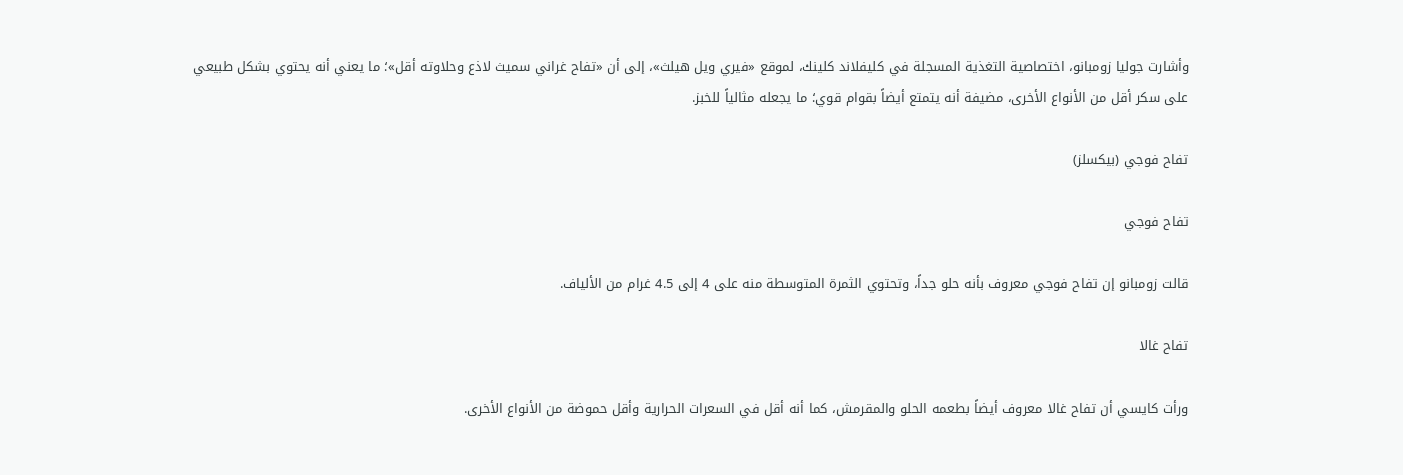وأشارت جوليا زومبانو، اختصاصية التغذية المسجلة في كليفلاند كلينك، لموقع «فيري ويل هيلث»، إلى أن «تفاح غراني سميث لاذع وحلاوته أقل»؛ ما يعني أنه يحتوي بشكل طبيعي على سكر أقل من الأنواع الأخرى، مضيفة أنه يتمتع أيضاً بقوام قوي؛ ما يجعله مثالياً للخبز.

تفاح فوجي (بيكسلز)

تفاح فوجي

قالت زومبانو إن تفاح فوجي معروف بأنه حلو جداً، وتحتوي الثمرة المتوسطة منه على 4 إلى 4.5 غرام من الألياف.

تفاح غالا

ورأت كايسي أن تفاح غالا معروف أيضاً بطعمه الحلو والمقرمش، كما أنه أقل في السعرات الحرارية وأقل حموضة من الأنواع الأخرى.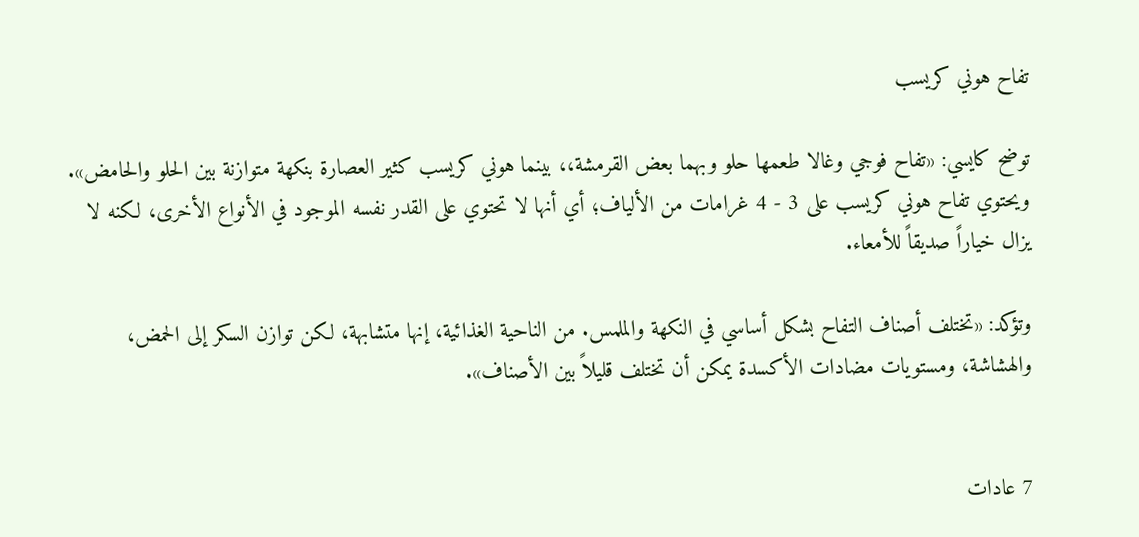تفاح هوني كريسب

توضح كايسي: «تفاح فوجي وغالا طعمها حلو وبهما بعض القرمشة،، بينما هوني كريسب كثير العصارة بنكهة متوازنة بين الحلو والحامض». ويحتوي تفاح هوني كريسب على 3 - 4 غرامات من الألياف؛ أي أنها لا تحتوي على القدر نفسه الموجود في الأنواع الأخرى، لكنه لا يزال خياراً صديقاً للأمعاء.

وتؤكد: «تختلف أصناف التفاح بشكل أساسي في النكهة والملمس. من الناحية الغذائية، إنها متشابهة، لكن توازن السكر إلى الحمض، والهشاشة، ومستويات مضادات الأكسدة يمكن أن تختلف قليلاً بين الأصناف».


7 عادات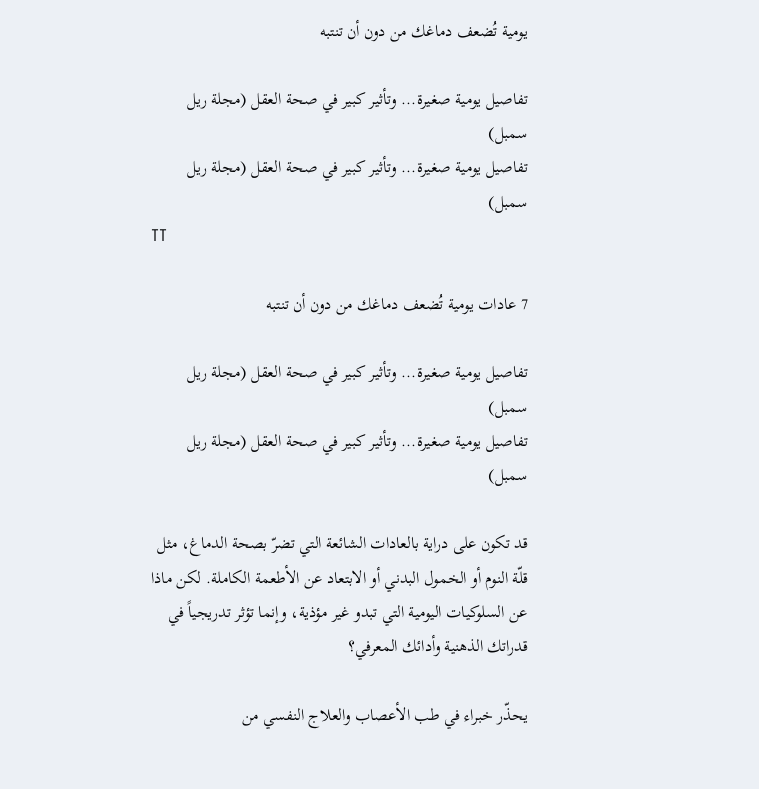يومية تُضعف دماغك من دون أن تنتبه

تفاصيل يومية صغيرة... وتأثير كبير في صحة العقل (مجلة ريل سمبل)
تفاصيل يومية صغيرة... وتأثير كبير في صحة العقل (مجلة ريل سمبل)
TT

7 عادات يومية تُضعف دماغك من دون أن تنتبه

تفاصيل يومية صغيرة... وتأثير كبير في صحة العقل (مجلة ريل سمبل)
تفاصيل يومية صغيرة... وتأثير كبير في صحة العقل (مجلة ريل سمبل)

قد تكون على دراية بالعادات الشائعة التي تضرّ بصحة الدماغ، مثل قلّة النوم أو الخمول البدني أو الابتعاد عن الأطعمة الكاملة. لكن ماذا عن السلوكيات اليومية التي تبدو غير مؤذية، وإنما تؤثر تدريجياً في قدراتك الذهنية وأدائك المعرفي؟

يحذّر خبراء في طب الأعصاب والعلاج النفسي من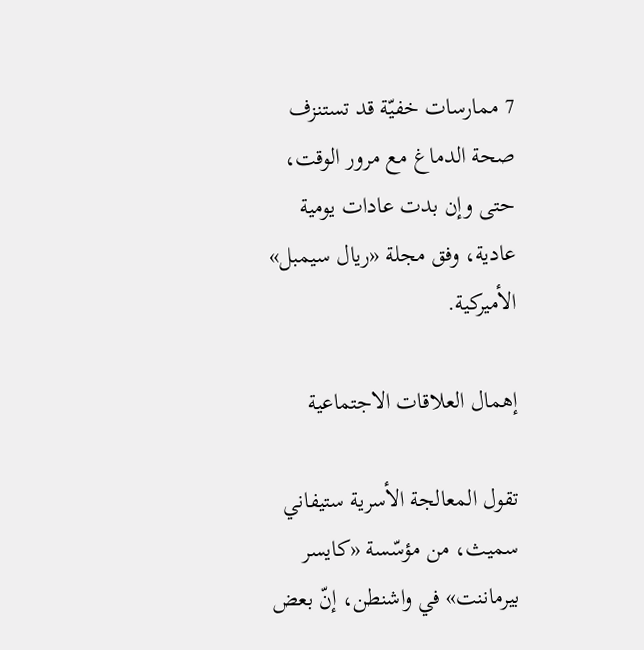7 ممارسات خفيّة قد تستنزف صحة الدماغ مع مرور الوقت، حتى وإن بدت عادات يومية عادية، وفق مجلة «ريال سيمبل» الأميركية.

إهمال العلاقات الاجتماعية

تقول المعالجة الأسرية ستيفاني سميث، من مؤسّسة «كايسر بيرماننت» في واشنطن، إنّ بعض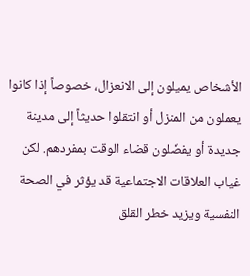الأشخاص يميلون إلى الانعزال، خصوصاً إذا كانوا يعملون من المنزل أو انتقلوا حديثاً إلى مدينة جديدة أو يفضّلون قضاء الوقت بمفردهم. لكن غياب العلاقات الاجتماعية قد يؤثر في الصحة النفسية ويزيد خطر القلق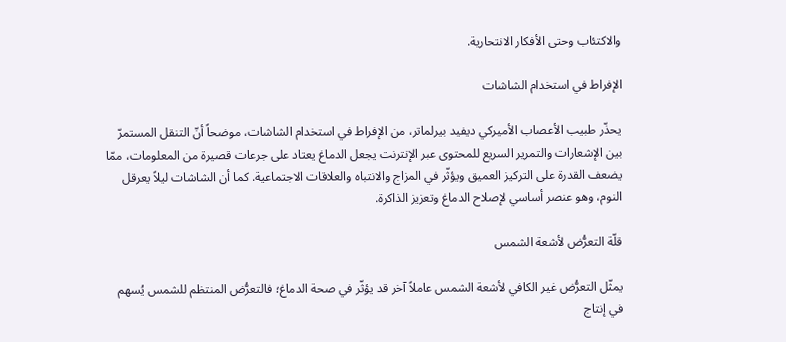والاكتئاب وحتى الأفكار الانتحارية.

الإفراط في استخدام الشاشات

يحذّر طبيب الأعصاب الأميركي ديفيد بيرلماتر، من الإفراط في استخدام الشاشات، موضحاً أنّ التنقل المستمرّ بين الإشعارات والتمرير السريع للمحتوى عبر الإنترنت يجعل الدماغ يعتاد على جرعات قصيرة من المعلومات، ممّا يضعف القدرة على التركيز العميق ويؤثّر في المزاج والانتباه والعلاقات الاجتماعية. كما أن الشاشات ليلاً يعرقل النوم، وهو عنصر أساسي لإصلاح الدماغ وتعزيز الذاكرة.

قلّة التعرُّض لأشعة الشمس

يمثّل التعرُّض غير الكافي لأشعة الشمس عاملاً آخر قد يؤثّر في صحة الدماغ؛ فالتعرُّض المنتظم للشمس يُسهم في إنتاج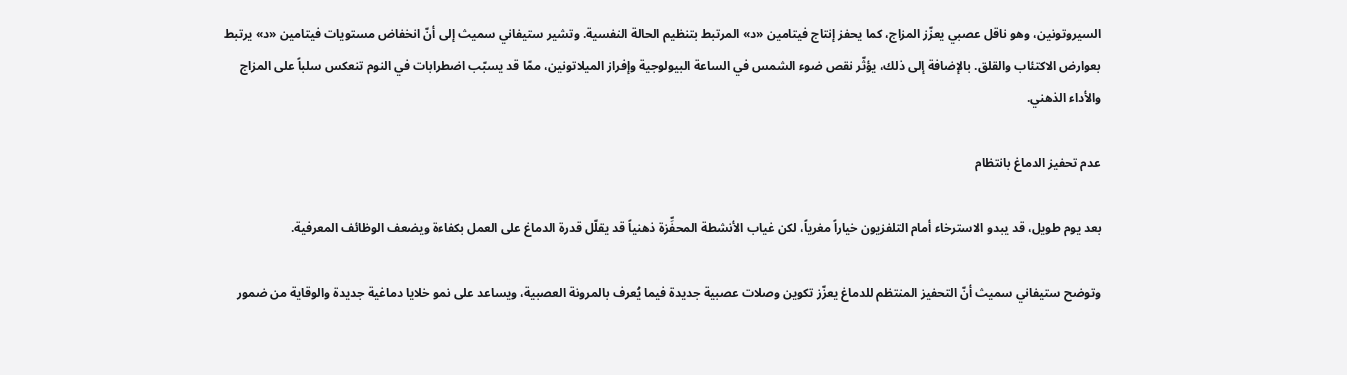السيروتونين، وهو ناقل عصبي يعزّز المزاج، كما يحفز إنتاج فيتامين «د» المرتبط بتنظيم الحالة النفسية. وتشير ستيفاني سميث إلى أنّ انخفاض مستويات فيتامين «د» يرتبط بعوارض الاكتئاب والقلق. بالإضافة إلى ذلك، يؤثّر نقص ضوء الشمس في الساعة البيولوجية وإفراز الميلاتونين، ممّا قد يسبّب اضطرابات في النوم تنعكس سلباً على المزاج والأداء الذهني.

عدم تحفيز الدماغ بانتظام

بعد يوم طويل، قد يبدو الاسترخاء أمام التلفزيون خياراً مغرياً، لكن غياب الأنشطة المحفِّزة ذهنياً قد يقلّل قدرة الدماغ على العمل بكفاءة ويضعف الوظائف المعرفية.

وتوضح ستيفاني سميث أنّ التحفيز المنتظم للدماغ يعزّز تكوين وصلات عصبية جديدة فيما يُعرف بالمرونة العصبية، ويساعد على نمو خلايا دماغية جديدة والوقاية من ضمور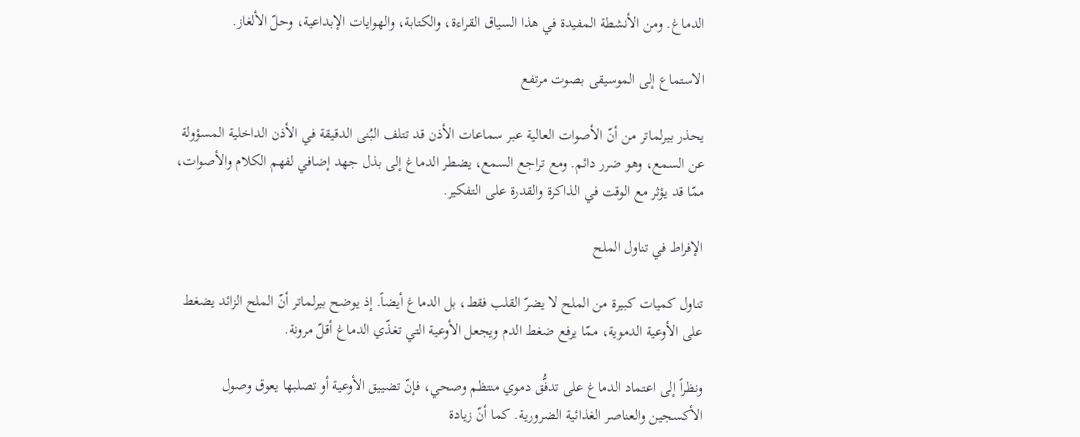الدماغ. ومن الأنشطة المفيدة في هذا السياق القراءة، والكتابة، والهوايات الإبداعية، وحلّ الألغاز.

الاستماع إلى الموسيقى بصوت مرتفع

يحذر بيرلماتر من أنّ الأصوات العالية عبر سماعات الأذن قد تتلف البُنى الدقيقة في الأذن الداخلية المسؤولة عن السمع، وهو ضرر دائم. ومع تراجع السمع، يضطر الدماغ إلى بذل جهد إضافي لفهم الكلام والأصوات، ممّا قد يؤثر مع الوقت في الذاكرة والقدرة على التفكير.

الإفراط في تناول الملح

تناول كميات كبيرة من الملح لا يضرّ القلب فقط، بل الدماغ أيضاً. إذ يوضح بيرلماتر أنّ الملح الزائد يضغط على الأوعية الدموية، ممّا يرفع ضغط الدم ويجعل الأوعية التي تغذّي الدماغ أقلّ مرونة.

ونظراً إلى اعتماد الدماغ على تدفُّق دموي منتظم وصحي، فإنّ تضييق الأوعية أو تصلبها يعوق وصول الأكسجين والعناصر الغذائية الضرورية. كما أنّ زيادة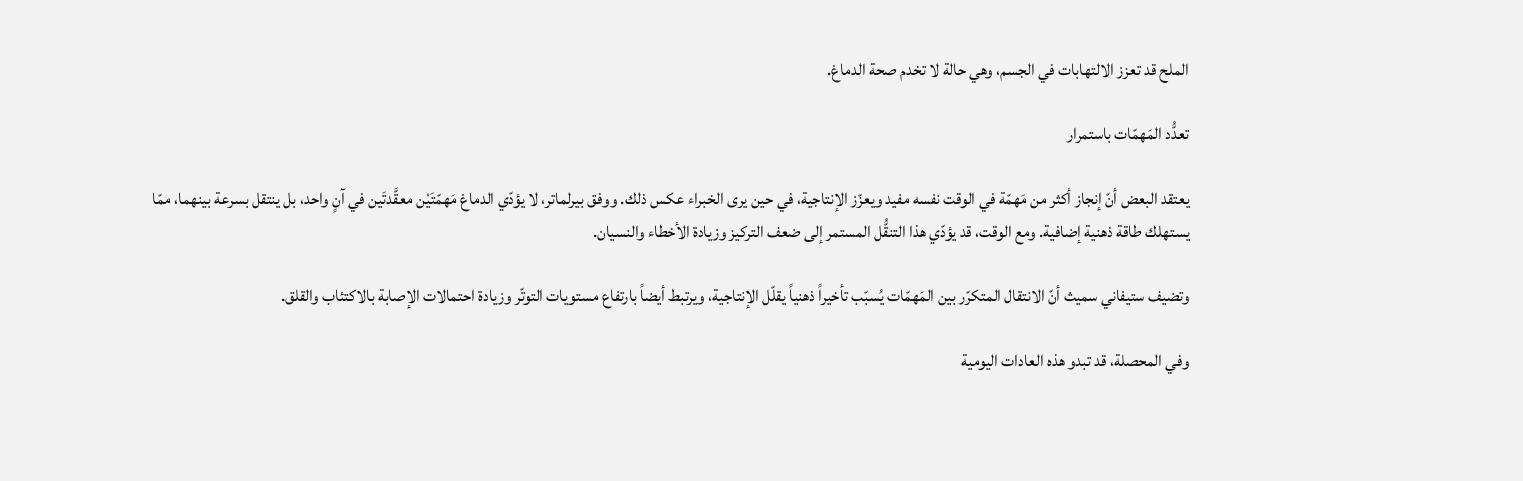الملح قد تعزز الالتهابات في الجسم، وهي حالة لا تخدم صحة الدماغ.

تعدُّد المَهمّات باستمرار

يعتقد البعض أنّ إنجاز أكثر من مَهمّة في الوقت نفسه مفيد ويعزّز الإنتاجية، في حين يرى الخبراء عكس ذلك. ووفق بيرلماتر، لا يؤدّي الدماغ مَهمّتَيْن معقَّدتَين في آنٍ واحد، بل ينتقل بسرعة بينهما، ممّا يستهلك طاقة ذهنية إضافية. ومع الوقت، قد يؤدّي هذا التنقُّل المستمر إلى ضعف التركيز وزيادة الأخطاء والنسيان.

وتضيف ستيفاني سميث أنّ الانتقال المتكرّر بين المَهمّات يُسبّب تأخيراً ذهنياً يقلّل الإنتاجية، ويرتبط أيضاً بارتفاع مستويات التوتّر وزيادة احتمالات الإصابة بالاكتئاب والقلق.

وفي المحصلة، قد تبدو هذه العادات اليومية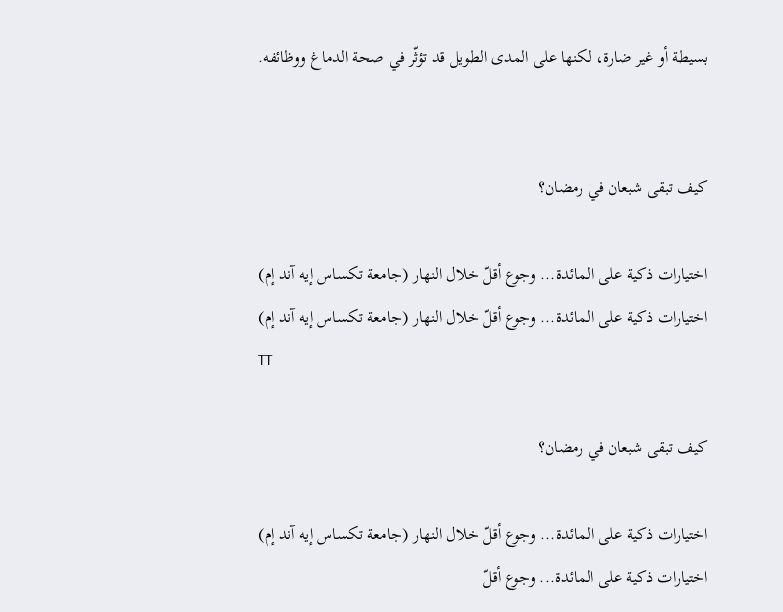بسيطة أو غير ضارة، لكنها على المدى الطويل قد تؤثّر في صحة الدماغ ووظائفه.


كيف تبقى شبعان في رمضان؟

اختيارات ذكية على المائدة... وجوع أقلّ خلال النهار (جامعة تكساس إيه آند إم)
اختيارات ذكية على المائدة... وجوع أقلّ خلال النهار (جامعة تكساس إيه آند إم)
TT

كيف تبقى شبعان في رمضان؟

اختيارات ذكية على المائدة... وجوع أقلّ خلال النهار (جامعة تكساس إيه آند إم)
اختيارات ذكية على المائدة... وجوع أقلّ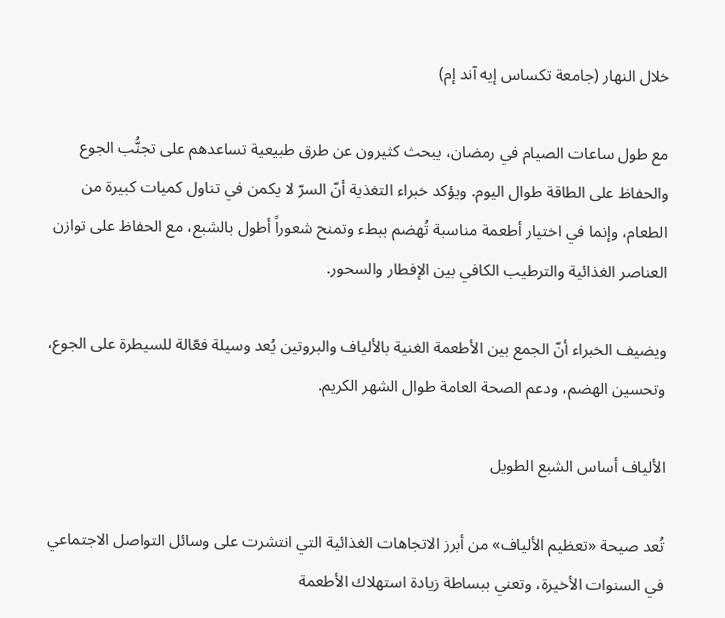خلال النهار (جامعة تكساس إيه آند إم)

مع طول ساعات الصيام في رمضان، يبحث كثيرون عن طرق طبيعية تساعدهم على تجنُّب الجوع والحفاظ على الطاقة طوال اليوم. ويؤكد خبراء التغذية أنّ السرّ لا يكمن في تناول كميات كبيرة من الطعام، وإنما في اختيار أطعمة مناسبة تُهضم ببطء وتمنح شعوراً أطول بالشبع، مع الحفاظ على توازن العناصر الغذائية والترطيب الكافي بين الإفطار والسحور.

ويضيف الخبراء أنّ الجمع بين الأطعمة الغنية بالألياف والبروتين يُعد وسيلة فعّالة للسيطرة على الجوع، وتحسين الهضم، ودعم الصحة العامة طوال الشهر الكريم.

الألياف أساس الشبع الطويل

تُعد صيحة «تعظيم الألياف» من أبرز الاتجاهات الغذائية التي انتشرت على وسائل التواصل الاجتماعي في السنوات الأخيرة، وتعني ببساطة زيادة استهلاك الأطعمة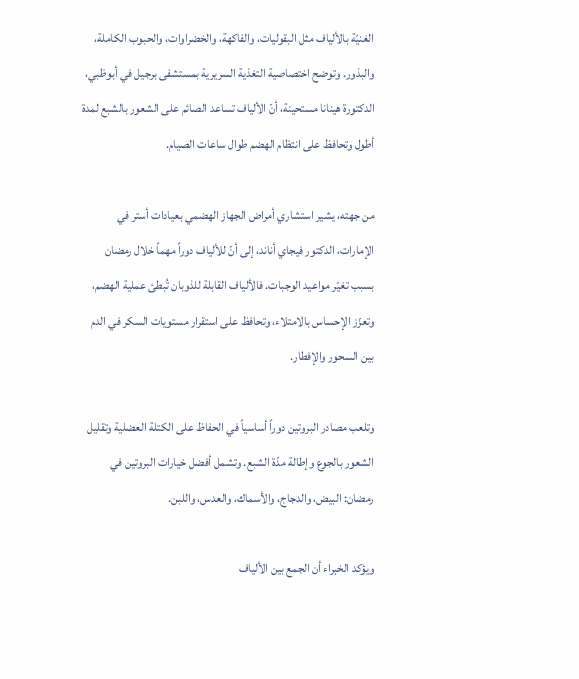الغنيّة بالألياف مثل البقوليات، والفاكهة، والخضراوات، والحبوب الكاملة، والبذور. وتوضح اختصاصية التغذية السريرية بمستشفى برجيل في أبوظبي، الدكتورة هينانا مستحينة، أنّ الألياف تساعد الصائم على الشعور بالشبع لمدة أطول وتحافظ على انتظام الهضم طوال ساعات الصيام.

من جهته، يشير استشاري أمراض الجهاز الهضمي بعيادات أستر في الإمارات، الدكتور فيجاي أناند، إلى أنّ للألياف دوراً مهماً خلال رمضان بسبب تغيّر مواعيد الوجبات. فالألياف القابلة للذوبان تُبطئ عملية الهضم، وتعزّز الإحساس بالامتلاء، وتحافظ على استقرار مستويات السكر في الدم بين السحور والإفطار.

وتلعب مصادر البروتين دوراً أساسياً في الحفاظ على الكتلة العضلية وتقليل الشعور بالجوع وإطالة مدّة الشبع. وتشمل أفضل خيارات البروتين في رمضان: البيض، والدجاج، والأسماك، والعدس، واللبن.

ويؤكد الخبراء أن الجمع بين الألياف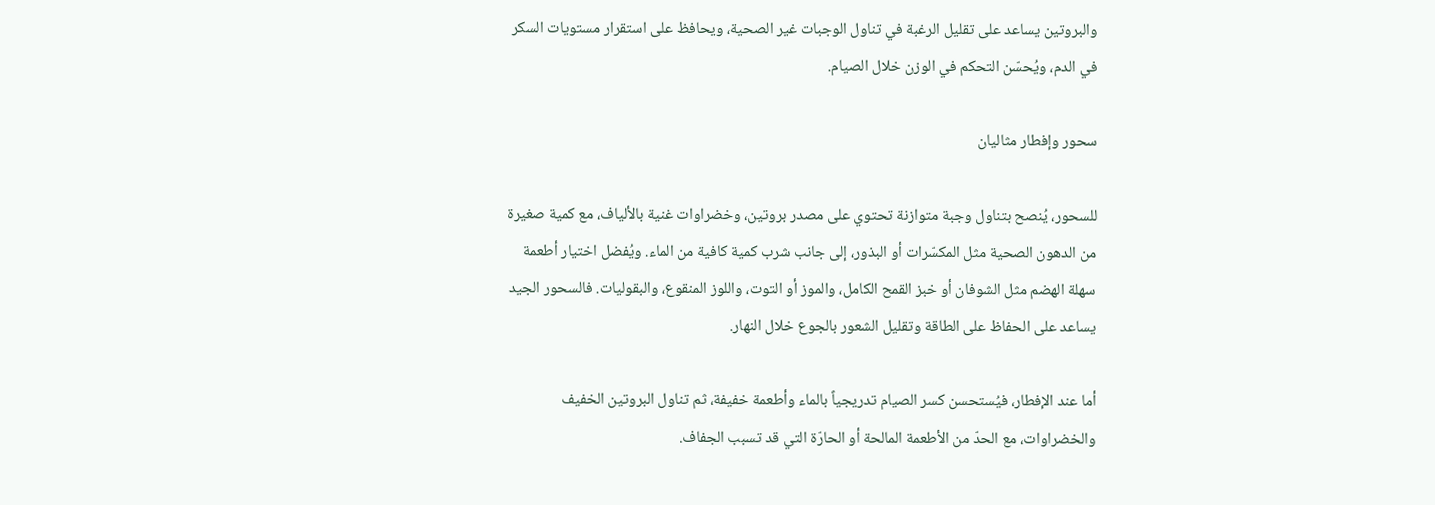والبروتين يساعد على تقليل الرغبة في تناول الوجبات غير الصحية، ويحافظ على استقرار مستويات السكر في الدم، ويُحسّن التحكم في الوزن خلال الصيام.

سحور وإفطار مثاليان

للسحور، يُنصح بتناول وجبة متوازنة تحتوي على مصدر بروتين، وخضراوات غنية بالألياف، مع كمية صغيرة من الدهون الصحية مثل المكسّرات أو البذور، إلى جانب شرب كمية كافية من الماء. ويُفضل اختيار أطعمة سهلة الهضم مثل الشوفان أو خبز القمح الكامل، والموز أو التوت، واللوز المنقوع، والبقوليات. فالسحور الجيد يساعد على الحفاظ على الطاقة وتقليل الشعور بالجوع خلال النهار.

أما عند الإفطار، فيُستحسن كسر الصيام تدريجياً بالماء وأطعمة خفيفة، ثم تناول البروتين الخفيف والخضراوات، مع الحدّ من الأطعمة المالحة أو الحارّة التي قد تسبب الجفاف.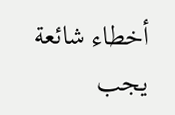أخطاء شائعة يجب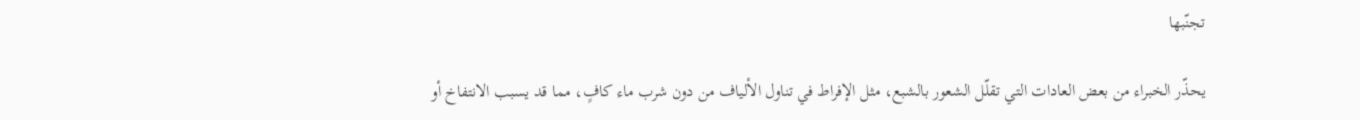تجنّبها

يحذّر الخبراء من بعض العادات التي تقلّل الشعور بالشبع، مثل الإفراط في تناول الألياف من دون شرب ماء كافٍ، مما قد يسبب الانتفاخ أو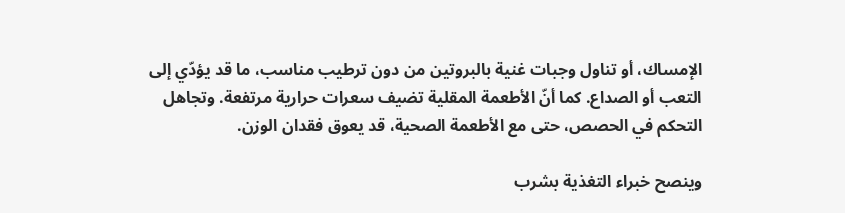الإمساك، أو تناول وجبات غنية بالبروتين من دون ترطيب مناسب، ما قد يؤدّي إلى التعب أو الصداع. كما أنّ الأطعمة المقلية تضيف سعرات حرارية مرتفعة. وتجاهل التحكم في الحصص، حتى مع الأطعمة الصحية، قد يعوق فقدان الوزن.

وينصح خبراء التغذية بشرب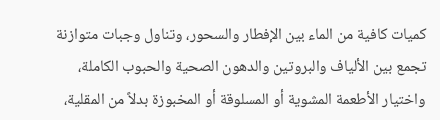كميات كافية من الماء بين الإفطار والسحور، وتناول وجبات متوازنة تجمع بين الألياف والبروتين والدهون الصحية والحبوب الكاملة، واختيار الأطعمة المشوية أو المسلوقة أو المخبوزة بدلاً من المقلية،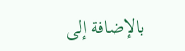بالإضافة إلى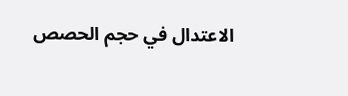الاعتدال في حجم الحصص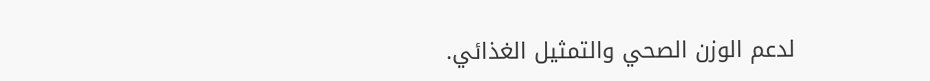لدعم الوزن الصحي والتمثيل الغذائي.